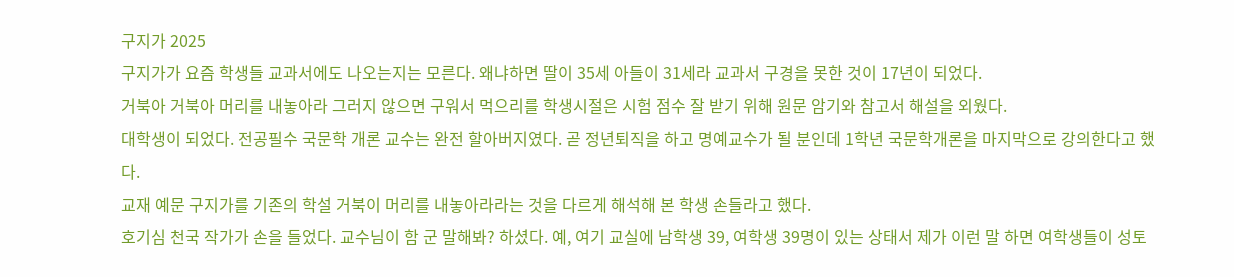구지가 2025
구지가가 요즘 학생들 교과서에도 나오는지는 모른다. 왜냐하면 딸이 35세 아들이 31세라 교과서 구경을 못한 것이 17년이 되었다.
거북아 거북아 머리를 내놓아라 그러지 않으면 구워서 먹으리를 학생시절은 시험 점수 잘 받기 위해 원문 암기와 참고서 해설을 외웠다.
대학생이 되었다. 전공필수 국문학 개론 교수는 완전 할아버지였다. 곧 정년퇴직을 하고 명예교수가 될 분인데 1학년 국문학개론을 마지막으로 강의한다고 했다.
교재 예문 구지가를 기존의 학설 거북이 머리를 내놓아라라는 것을 다르게 해석해 본 학생 손들라고 했다.
호기심 천국 작가가 손을 들었다. 교수님이 함 군 말해봐? 하셨다. 예, 여기 교실에 남학생 39, 여학생 39명이 있는 상태서 제가 이런 말 하면 여학생들이 성토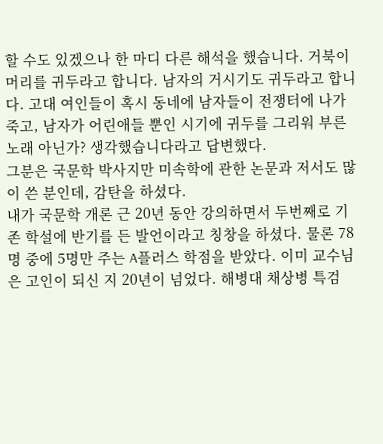할 수도 있겠으나 한 마디 다른 해석을 했습니다. 거북이 머리를 귀두라고 합니다. 남자의 거시기도 귀두라고 합니다. 고대 여인들이 혹시 동네에 남자들이 전쟁터에 나가 죽고, 남자가 어린애들 뿐인 시기에 귀두를 그리워 부른 노래 아닌가? 생각했습니다라고 답변했다.
그분은 국문학 박사지만 미속학에 관한 논문과 저서도 많이 쓴 분인데, 감탄을 하셨다.
내가 국문학 개론 근 20년 동안 강의하면서 두번째로 기존 학설에 반기를 든 발언이라고 칭창을 하셨다. 물론 78명 중에 5명만 주는 A플러스 학점을 받았다. 이미 교수님은 고인이 되신 지 20년이 넘었다. 해병대 채상병 특검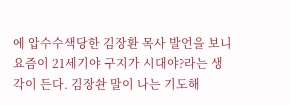에 압수수색당한 김장환 목사 발언을 보니 요즘이 21세기야 구지가 시대야?라는 생각이 든다. 김장솬 말이 나는 기도해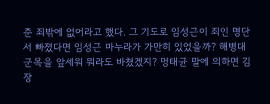준 죄밖에 없어라고 했다. 그 기도로 임성근이 죄인 명단서 빠졌다면 임성근 마누라가 가만히 있었을까? 해병대 군목을 앞세워 뭐라도 바쳤겠지? 멍태균 말에 의하면 김장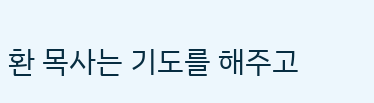환 목사는 기도를 해주고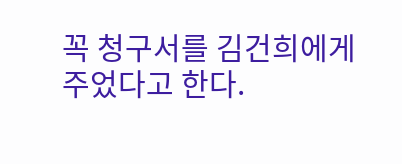꼭 청구서를 김건희에게 주었다고 한다.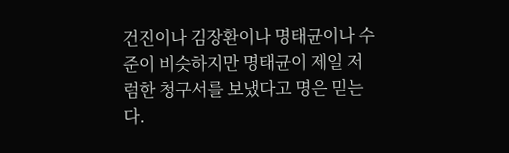건진이나 김장환이나 명태균이나 수준이 비슷하지만 명태균이 제일 저럼한 청구서를 보냈다고 명은 믿는다.